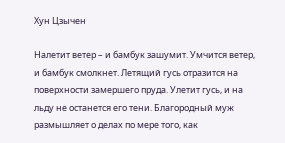Хун Цзычен

Налетит ветер – и бамбук зашумит. Умчится ветер, и бамбук смолкнет. Летящий гусь отразится на поверхности замершего пруда. Улетит гусь, и на льду не останется его тени. Благородный муж размышляет о делах по мере того, как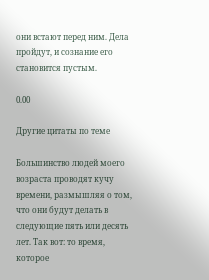они встают перед ним. Дела пройдут, и сознание его становится пустым.

0.00

Другие цитаты по теме

Большинство людей моего возраста проводят кучу времени, размышляя о том, что они будут делать в следующие пять или десять лет. Так вот: то время, которое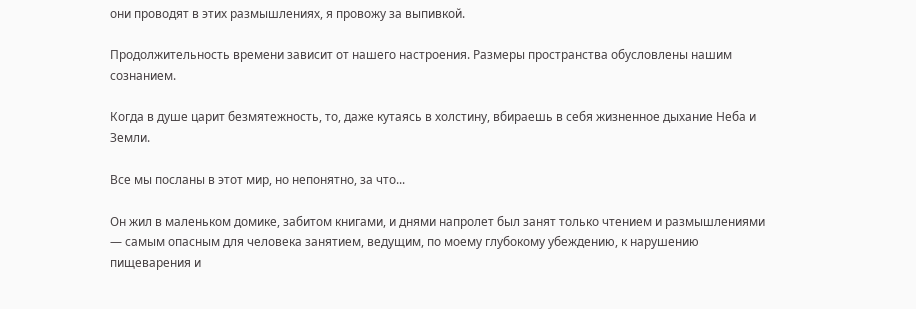они проводят в этих размышлениях, я провожу за выпивкой.

Продолжительность времени зависит от нашего настроения. Размеры пространства обусловлены нашим сознанием.

Когда в душе царит безмятежность, то, даже кутаясь в холстину, вбираешь в себя жизненное дыхание Неба и Земли.

Все мы посланы в этот мир, но непонятно, за что...

Он жил в маленьком домике, забитом книгами, и днями напролет был занят только чтением и размышлениями — самым опасным для человека занятием, ведущим, по моему глубокому убеждению, к нарушению пищеварения и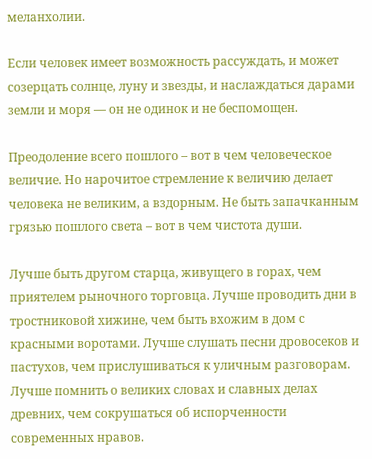меланхолии.

Если человек имеет возможность рассуждать, и может созерцать солнце, луну и звезды, и наслаждаться дарами земли и моря — он не одинок и не беспомощен.

Преодоление всего пошлого – вот в чем человеческое величие. Но нарочитое стремление к величию делает человека не великим, а вздорным. Не быть запачканным грязью пошлого света – вот в чем чистота души.

Лучше быть другом старца, живущего в горах, чем приятелем рыночного торговца. Лучше проводить дни в тростниковой хижине, чем быть вхожим в дом с красными воротами. Лучше слушать песни дровосеков и пастухов, чем прислушиваться к уличным разговорам. Лучше помнить о великих словах и славных делах древних, чем сокрушаться об испорченности современных нравов.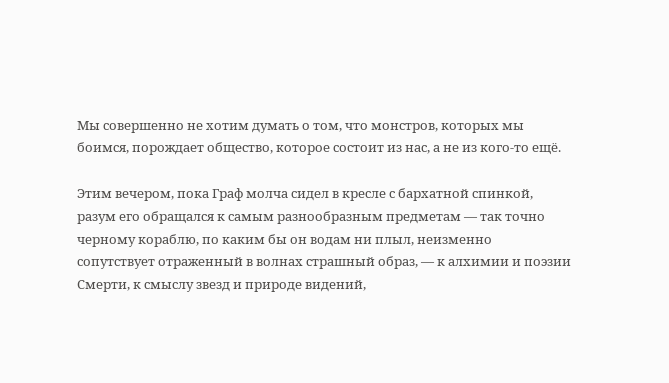Мы совершенно не хотим думать о том, что монстров, которых мы боимся, порождает общество, которое состоит из нас, а не из кого-то ещё.

Этим вечером, пока Граф молча сидел в кресле с бархатной спинкой, разум его обращался к самым разнообразным предметам — так точно черному кораблю, по каким бы он водам ни плыл, неизменно сопутствует отраженный в волнах страшный образ, — к алхимии и поэзии Смерти, к смыслу звезд и природе видений,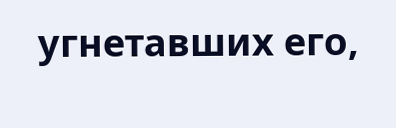угнетавших его,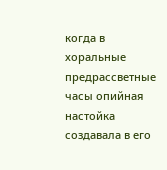когда в хоральные предрассветные часы опийная настойка создавала в его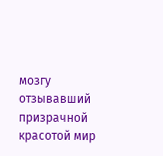мозгу отзывавший призрачной красотой мир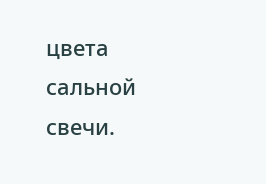цвета сальной свечи.